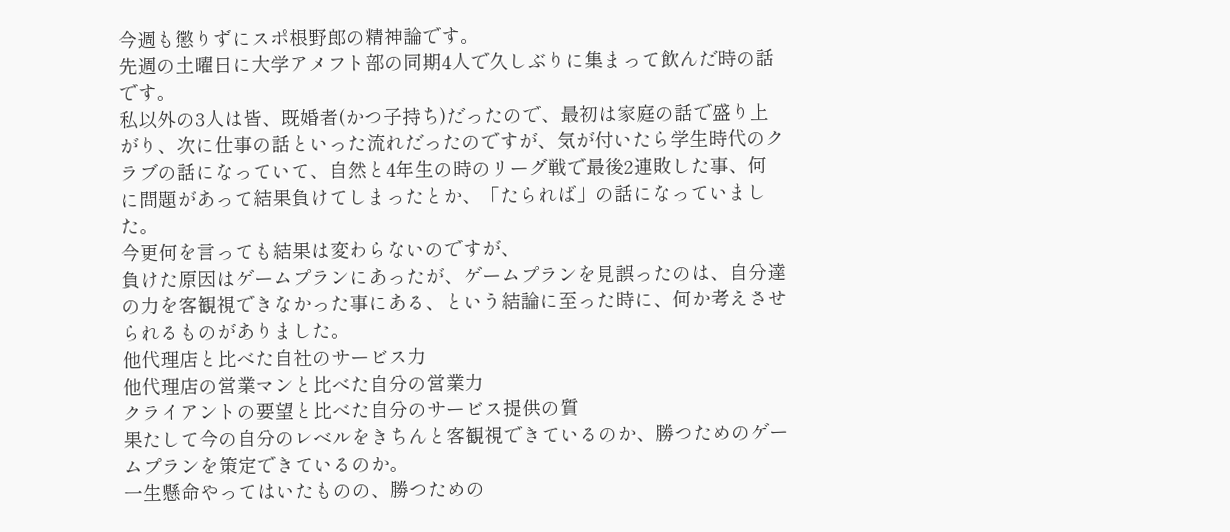今週も懲りずにスポ根野郎の精神論です。
先週の土曜日に大学アメフト部の同期4人で久しぶりに集まって飲んだ時の話です。
私以外の3人は皆、既婚者(かつ子持ち)だったので、最初は家庭の話で盛り上がり、次に仕事の話といった流れだったのですが、気が付いたら学生時代のクラブの話になっていて、自然と4年生の時のリーグ戦で最後2連敗した事、何に問題があって結果負けてしまったとか、「たられば」の話になっていました。
今更何を言っても結果は変わらないのですが、
負けた原因はゲームプランにあったが、ゲームプランを見誤ったのは、自分達の力を客観視できなかった事にある、という結論に至った時に、何か考えさせられるものがありました。
他代理店と比べた自社のサービス力
他代理店の営業マンと比べた自分の営業力
クライアントの要望と比べた自分のサービス提供の質
果たして今の自分のレベルをきちんと客観視できているのか、勝つためのゲームプランを策定できているのか。
一生懸命やってはいたものの、勝つための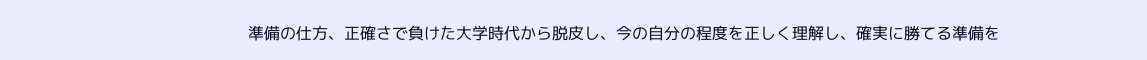準備の仕方、正確さで負けた大学時代から脱皮し、今の自分の程度を正しく理解し、確実に勝てる準備を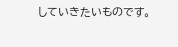していきたいものです。